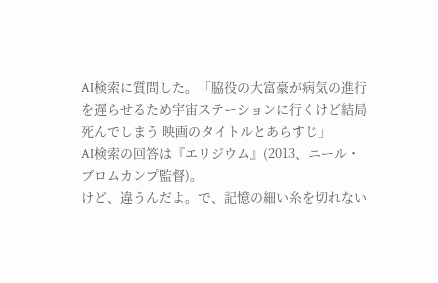AI検索に質問した。「脇役の大富豪が病気の進行を遅らせるため宇宙ステーションに行くけど結局死んでしまう 映画のタイトルとあらすじ」
AI検索の回答は『エリジウム』(2013、ニール・ブロムカンプ監督)。
けど、違うんだよ。で、記憶の細い糸を切れない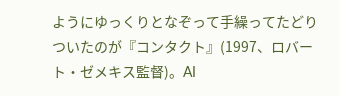ようにゆっくりとなぞって手繰ってたどりついたのが『コンタクト』(1997、ロバート・ゼメキス監督)。AI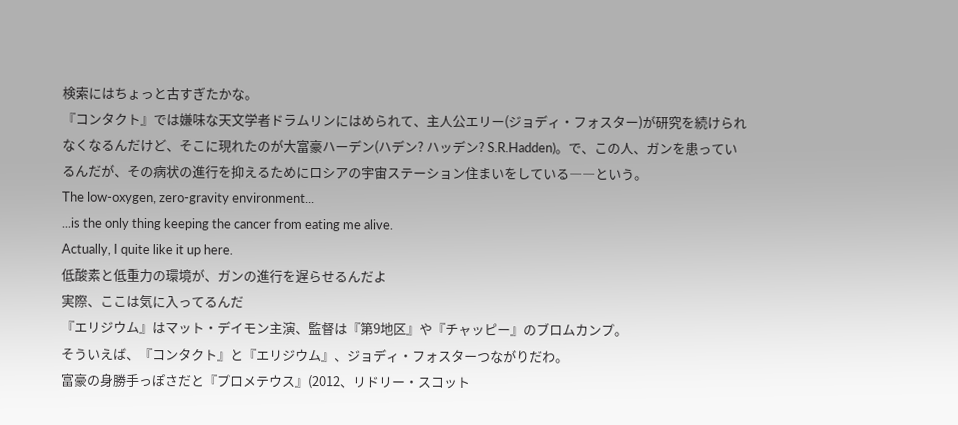検索にはちょっと古すぎたかな。
『コンタクト』では嫌味な天文学者ドラムリンにはめられて、主人公エリー(ジョディ・フォスター)が研究を続けられなくなるんだけど、そこに現れたのが大富豪ハーデン(ハデン? ハッデン? S.R.Hadden)。で、この人、ガンを患っているんだが、その病状の進行を抑えるためにロシアの宇宙ステーション住まいをしている――という。
The low-oxygen, zero-gravity environment...
...is the only thing keeping the cancer from eating me alive.
Actually, I quite like it up here.
低酸素と低重力の環境が、ガンの進行を遅らせるんだよ
実際、ここは気に入ってるんだ
『エリジウム』はマット・デイモン主演、監督は『第9地区』や『チャッピー』のブロムカンプ。
そういえば、『コンタクト』と『エリジウム』、ジョディ・フォスターつながりだわ。
富豪の身勝手っぽさだと『プロメテウス』(2012、リドリー・スコット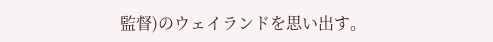監督)のウェイランドを思い出す。